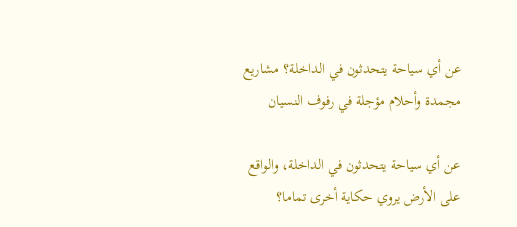عن أي سياحة يتحدثون في الداخلة؟ مشاريع مجمدة وأحلام مؤجلة في رفوف النسيان

عن أي سياحة يتحدثون في الداخلة، والواقع على الأرض يروي حكاية أخرى تماما؟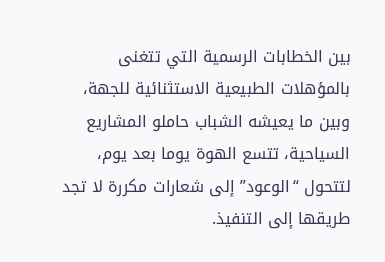بين الخطابات الرسمية التي تتغنى بالمؤهلات الطبيعية الاستثنائية للجهة، وبين ما يعيشه الشباب حاملو المشاريع السياحية، تتسع الهوة يوما بعد يوم، لتتحول “الوعود” إلى شعارات مكررة لا تجد طريقها إلى التنفيذ.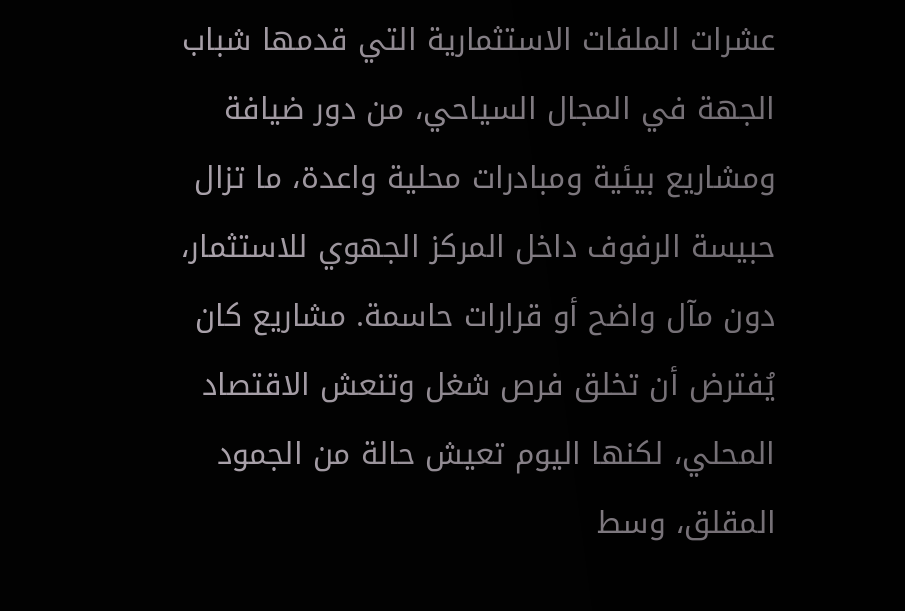عشرات الملفات الاستثمارية التي قدمها شباب الجهة في المجال السياحي، من دور ضيافة ومشاريع بيئية ومبادرات محلية واعدة، ما تزال حبيسة الرفوف داخل المركز الجهوي للاستثمار، دون مآل واضح أو قرارات حاسمة. مشاريع كان يُفترض أن تخلق فرص شغل وتنعش الاقتصاد المحلي، لكنها اليوم تعيش حالة من الجمود المقلق، وسط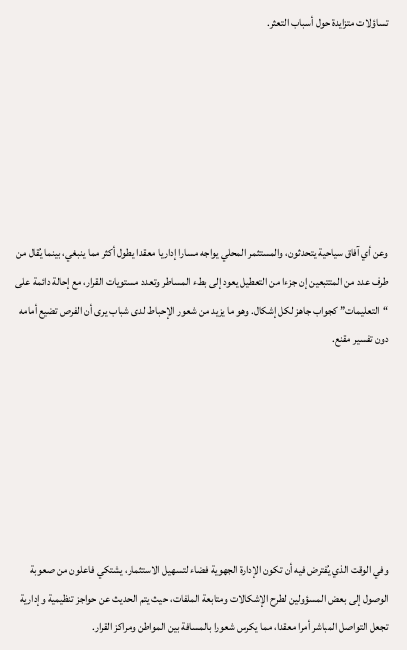تساؤلات متزايدة حول أسباب التعثر.







وعن أي آفاق سياحية يتحدثون، والمستثمر المحلي يواجه مسارا إداريا معقدا يطول أكثر مما ينبغي، بينما يُقال من طرف عدد من المتتبعين إن جزءا من التعطيل يعود إلى بطء المساطر وتعدد مستويات القرار، مع إحالة دائمة على “التعليمات” كجواب جاهز لكل إشكال. وهو ما يزيد من شعور الإحباط لدى شباب يرى أن الفرص تضيع أمامه دون تفسير مقنع.







وفي الوقت الذي يُفترض فيه أن تكون الإدارة الجهوية فضاء لتسهيل الاستثمار، يشتكي فاعلون من صعوبة الوصول إلى بعض المسؤولين لطرح الإشكالات ومتابعة الملفات، حيث يتم الحديث عن حواجز تنظيمية وإدارية تجعل التواصل المباشر أمرا معقدا، مما يكرس شعورا بالمسافة بين المواطن ومراكز القرار.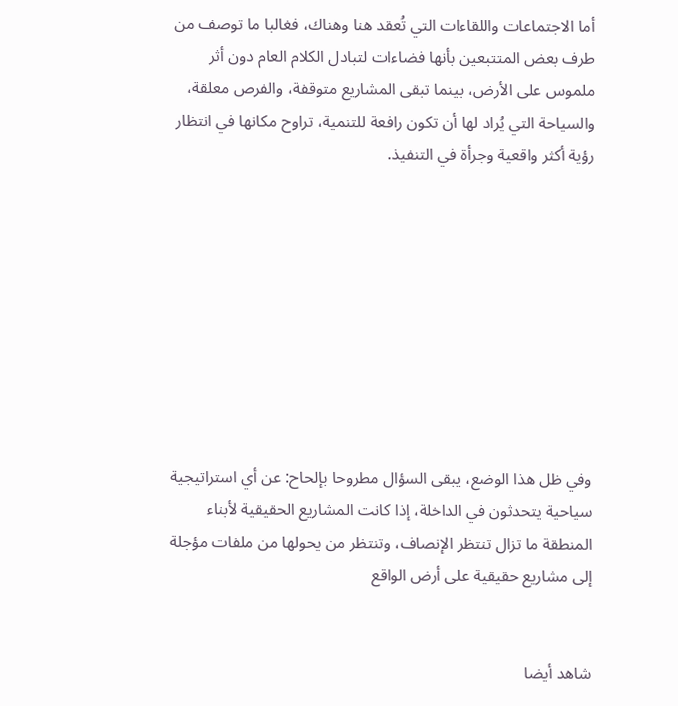أما الاجتماعات واللقاءات التي تُعقد هنا وهناك، فغالبا ما توصف من طرف بعض المتتبعين بأنها فضاءات لتبادل الكلام العام دون أثر ملموس على الأرض، بينما تبقى المشاريع متوقفة، والفرص معلقة، والسياحة التي يُراد لها أن تكون رافعة للتنمية، تراوح مكانها في انتظار رؤية أكثر واقعية وجرأة في التنفيذ.









وفي ظل هذا الوضع، يبقى السؤال مطروحا بإلحاح: عن أي استراتيجية سياحية يتحدثون في الداخلة، إذا كانت المشاريع الحقيقية لأبناء المنطقة ما تزال تنتظر الإنصاف، وتنتظر من يحولها من ملفات مؤجلة إلى مشاريع حقيقية على أرض الواقع


شاهد أيضا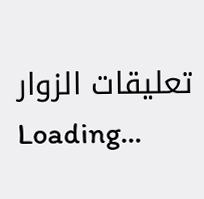تعليقات الزوار
Loading...